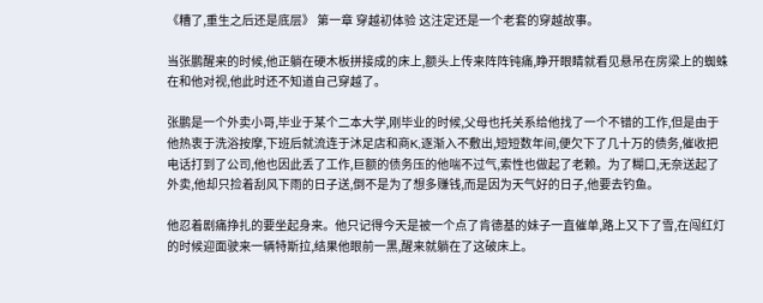《糟了,重生之后还是底层》 第一章 穿越初体验 这注定还是一个老套的穿越故事。

当张鹏醒来的时候,他正躺在硬木板拼接成的床上,额头上传来阵阵钝痛,睁开眼睛就看见悬吊在房梁上的蜘蛛在和他对视,他此时还不知道自己穿越了。

张鹏是一个外卖小哥,毕业于某个二本大学,刚毕业的时候,父母也托关系给他找了一个不错的工作,但是由于他热衷于洗浴按摩,下班后就流连于沐足店和商K,逐渐入不敷出,短短数年间,便欠下了几十万的债务,催收把电话打到了公司,他也因此丢了工作,巨额的债务压的他喘不过气,索性也做起了老赖。为了糊口,无奈送起了外卖,他却只捡着刮风下雨的日子送,倒不是为了想多赚钱,而是因为天气好的日子,他要去钓鱼。

他忍着剧痛挣扎的要坐起身来。他只记得今天是被一个点了肯德基的妹子一直催单,路上又下了雪,在闯红灯的时候迎面驶来一辆特斯拉,结果他眼前一黑,醒来就躺在了这破床上。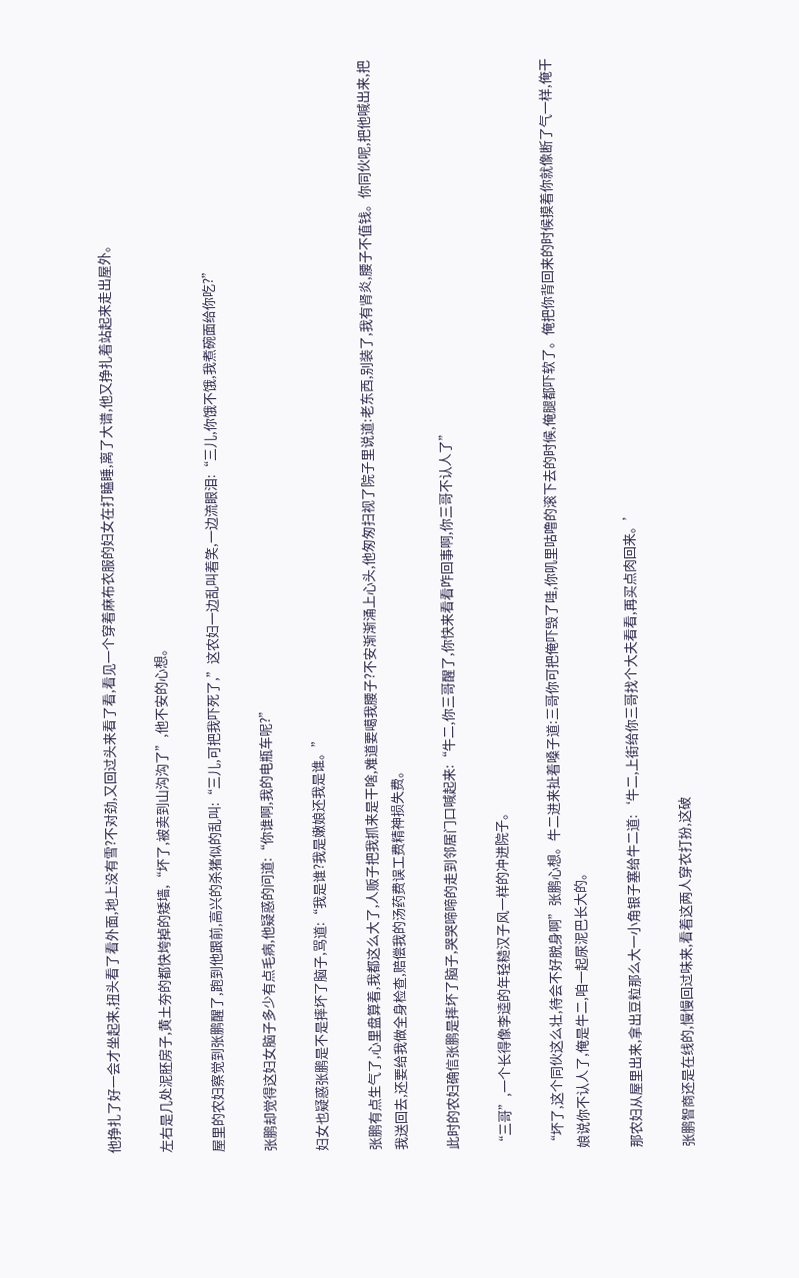他挣扎了好一会才坐起来,扭头看了看外面,地上没有雪?不对劲,又回过头来看了看,看见一个穿着麻布衣服的妇女在打瞌睡,离了大谱,他又挣扎着站起来走出屋外。

左右是几处泥胚房子,黄土夯的都快垮掉的矮墙,“坏了,被卖到山沟沟了”,他不安的心想。

屋里的农妇察觉到张鹏醒了,跑到他跟前,高兴的杀猪似的乱叫:“三儿,可把我吓死了,”这农妇一边乱叫着笑,一边流眼泪:“三儿,你饿不饿,我煮碗面给你吃?”

张鹏却觉得这妇女脑子多少有点毛病,他疑惑的问道:“你谁啊,我的电瓶车呢?”

妇女也疑惑张鹏是不是摔坏了脑子,骂道:“我是谁?我是嫩娘还我是谁。”

张鹏有点生气了,心里盘算着,我都这么大了,人贩子把我抓来是干啥,难道要噶我腰子?不安渐渐涌上心头,他匆匆扫视了院子里说道:老东西,别装了,我有肾炎,腰子不值钱。你同伙呢,把他喊出来,把我送回去,还要给我做全身检查,赔偿我的汤药费误工费精神损失费。

此时的农妇确信张鹏是摔坏了脑子,哭哭啼啼的走到邻居门口喊起来:“牛二,你三哥醒了,你快来看看咋回事啊,你三哥不认人了”

“三哥”,一个长得像李逵的年轻糙汉子风一样的冲进院子。

“坏了,这个同伙这么壮,待会不好脱身啊”张鹏心想。牛二进来扯着嗓子道:三哥你可把俺吓毁了哇,你叽里咕噜的滚下去的时候,俺腿都吓软了。俺把你背回来的时候摸着你就像断了气一样,俺干娘说你不认人了,俺是牛二,咱一起尿泥巴长大的。

那农妇从屋里出来,拿出豆粒那么大一小角银子塞给牛二道:‘牛二,上街给你三哥找个大夫看看,再买点肉回来。’

张鹏智商还是在线的,慢慢回过味来,看着这两人穿衣打扮,这破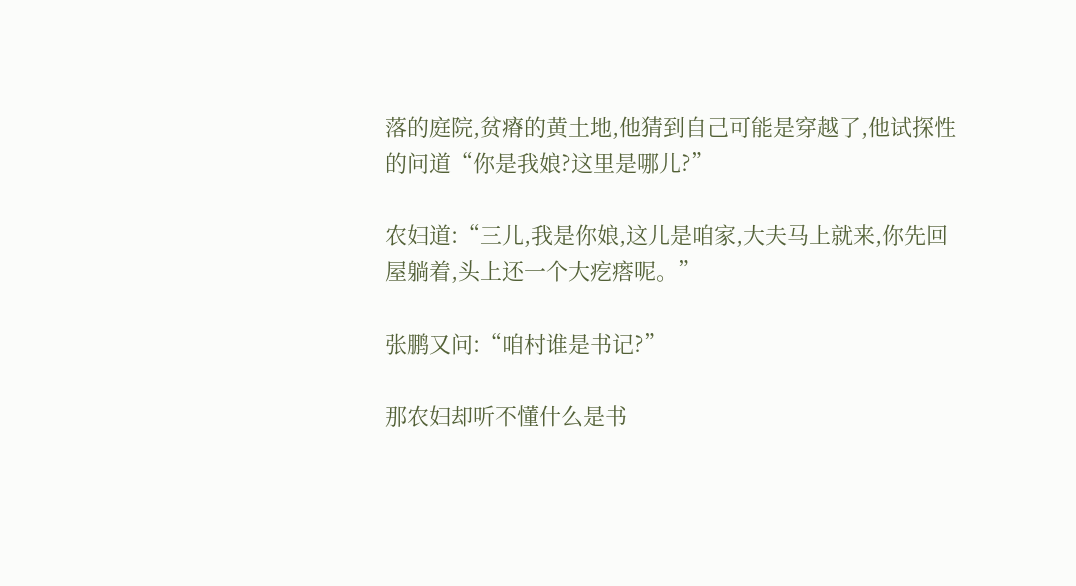落的庭院,贫瘠的黄土地,他猜到自己可能是穿越了,他试探性的问道“你是我娘?这里是哪儿?”

农妇道:“三儿,我是你娘,这儿是咱家,大夫马上就来,你先回屋躺着,头上还一个大疙瘩呢。”

张鹏又问:“咱村谁是书记?”

那农妇却听不懂什么是书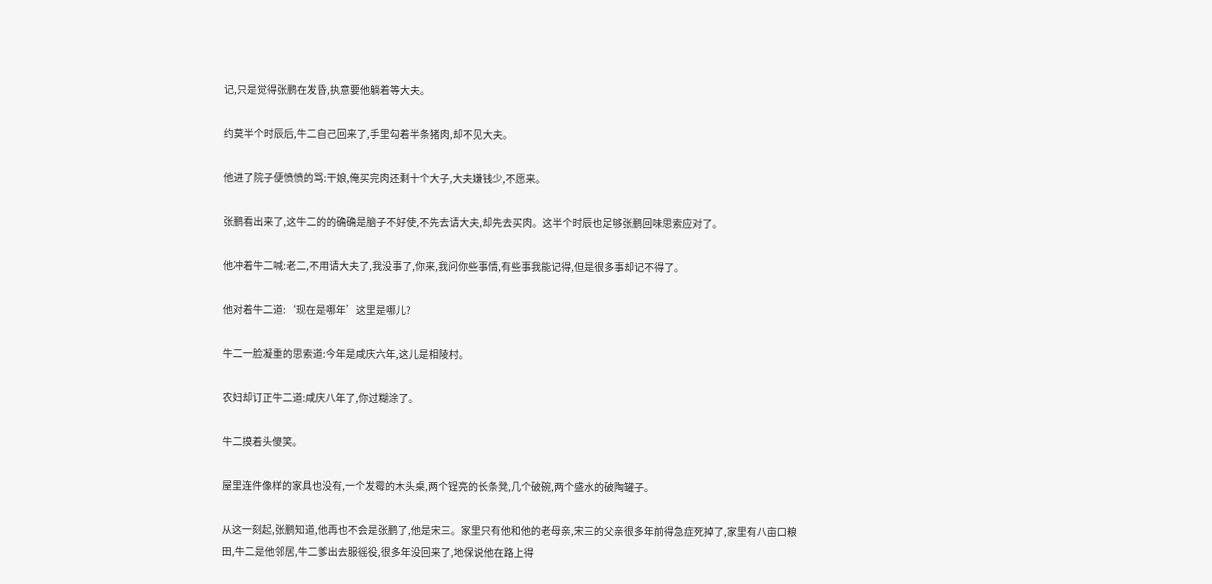记,只是觉得张鹏在发昏,执意要他躺着等大夫。

约莫半个时辰后,牛二自己回来了,手里勾着半条猪肉,却不见大夫。

他进了院子便愤愤的骂:干娘,俺买完肉还剩十个大子,大夫嫌钱少,不愿来。

张鹏看出来了,这牛二的的确确是脑子不好使,不先去请大夫,却先去买肉。这半个时辰也足够张鹏回味思索应对了。

他冲着牛二喊:老二,不用请大夫了,我没事了,你来,我问你些事情,有些事我能记得,但是很多事却记不得了。

他对着牛二道:‘现在是哪年’这里是哪儿?

牛二一脸凝重的思索道:今年是咸庆六年,这儿是相陵村。

农妇却订正牛二道:咸庆八年了,你过糊涂了。

牛二摸着头傻笑。

屋里连件像样的家具也没有,一个发霉的木头桌,两个锃亮的长条凳,几个破碗,两个盛水的破陶罐子。

从这一刻起,张鹏知道,他再也不会是张鹏了,他是宋三。家里只有他和他的老母亲,宋三的父亲很多年前得急症死掉了,家里有八亩口粮田,牛二是他邻居,牛二爹出去服徭役,很多年没回来了,地保说他在路上得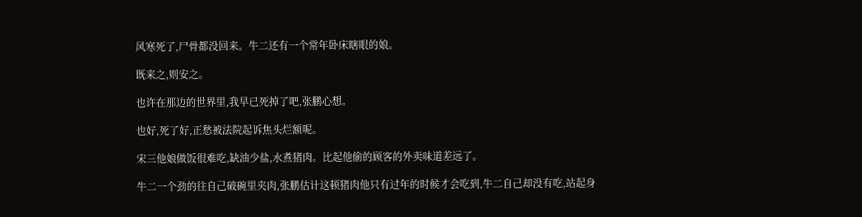风寒死了,尸骨都没回来。牛二还有一个常年卧床瞎眼的娘。

既来之,则安之。

也许在那边的世界里,我早已死掉了吧,张鹏心想。

也好,死了好,正愁被法院起诉焦头烂额呢。

宋三他娘做饭很难吃,缺油少盐,水煮猪肉。比起他偷的顾客的外卖味道差远了。

牛二一个劲的往自己破碗里夹肉,张鹏估计这顿猪肉他只有过年的时候才会吃到,牛二自己却没有吃,站起身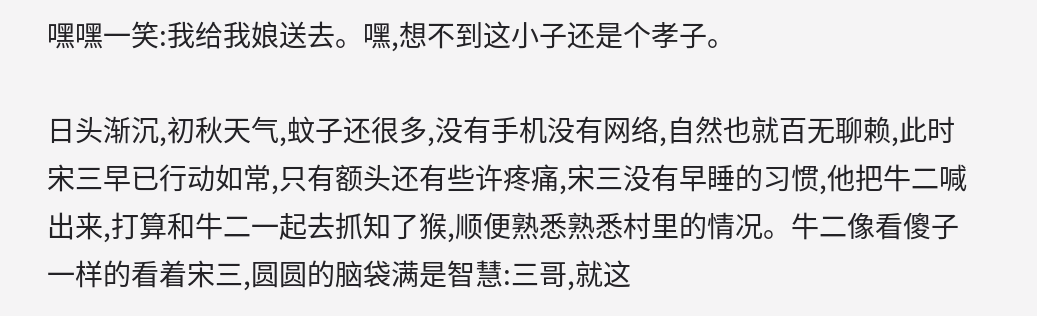嘿嘿一笑:我给我娘送去。嘿,想不到这小子还是个孝子。

日头渐沉,初秋天气,蚊子还很多,没有手机没有网络,自然也就百无聊赖,此时宋三早已行动如常,只有额头还有些许疼痛,宋三没有早睡的习惯,他把牛二喊出来,打算和牛二一起去抓知了猴,顺便熟悉熟悉村里的情况。牛二像看傻子一样的看着宋三,圆圆的脑袋满是智慧:三哥,就这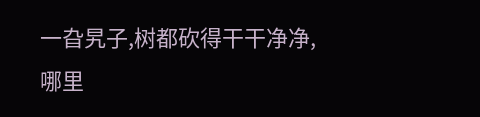一旮旯子,树都砍得干干净净,哪里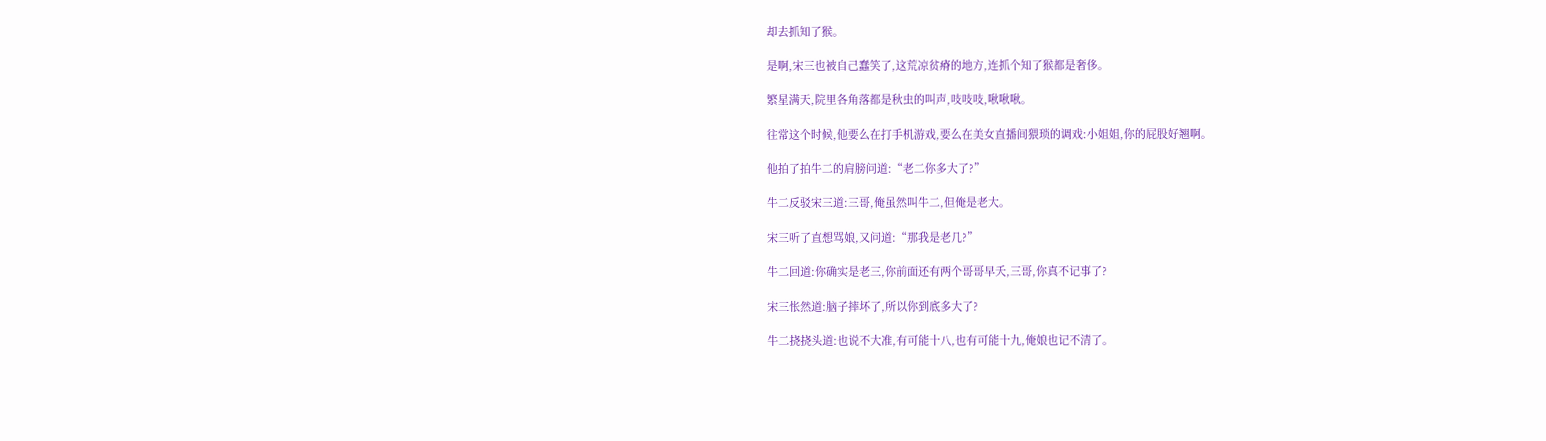却去抓知了猴。

是啊,宋三也被自己蠢笑了,这荒凉贫瘠的地方,连抓个知了猴都是奢侈。

繁星满天,院里各角落都是秋虫的叫声,吱吱吱,啾啾啾。

往常这个时候,他要么在打手机游戏,要么在美女直播间猥琐的调戏:小姐姐,你的屁股好翘啊。

他拍了拍牛二的肩膀问道:“老二你多大了?”

牛二反驳宋三道:三哥,俺虽然叫牛二,但俺是老大。

宋三听了直想骂娘,又问道:“那我是老几?”

牛二回道:你确实是老三,你前面还有两个哥哥早夭,三哥,你真不记事了?

宋三怅然道:脑子摔坏了,所以你到底多大了?

牛二挠挠头道:也说不大准,有可能十八,也有可能十九,俺娘也记不清了。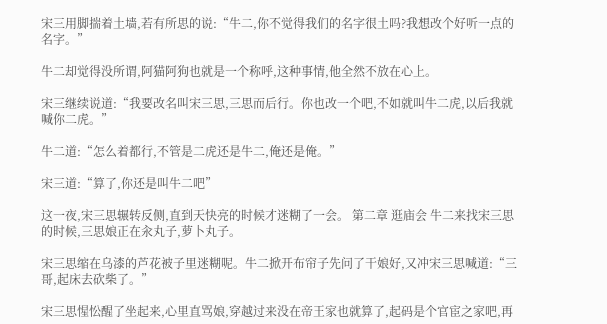宋三用脚揣着土墙,若有所思的说:“牛二,你不觉得我们的名字很土吗?我想改个好听一点的名字。”

牛二却觉得没所谓,阿猫阿狗也就是一个称呼,这种事情,他全然不放在心上。

宋三继续说道:“我要改名叫宋三思,三思而后行。你也改一个吧,不如就叫牛二虎,以后我就喊你二虎。”

牛二道:“怎么着都行,不管是二虎还是牛二,俺还是俺。”

宋三道:“算了,你还是叫牛二吧”

这一夜,宋三思辗转反侧,直到天快亮的时候才迷糊了一会。 第二章 逛庙会 牛二来找宋三思的时候,三思娘正在汆丸子,萝卜丸子。

宋三思缩在乌漆的芦花被子里迷糊呢。牛二掀开布帘子先问了干娘好,又冲宋三思喊道:“三哥,起床去砍柴了。”

宋三思惺忪醒了坐起来,心里直骂娘,穿越过来没在帝王家也就算了,起码是个官宦之家吧,再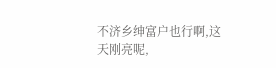不济乡绅富户也行啊,这天刚亮呢,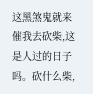这黑煞鬼就来催我去砍柴,这是人过的日子吗。砍什么柴,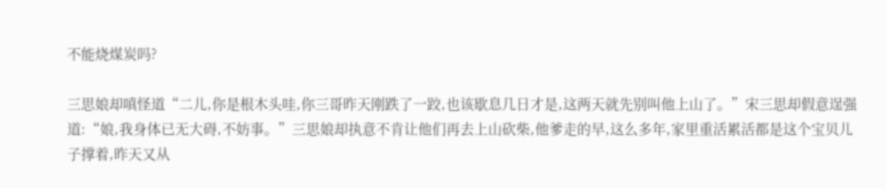不能烧煤炭吗?

三思娘却嗔怪道“二儿,你是根木头哇,你三哥昨天刚跌了一跤,也该歇息几日才是,这两天就先别叫他上山了。”宋三思却假意逞强道:“娘,我身体已无大碍,不妨事。”三思娘却执意不肯让他们再去上山砍柴,他爹走的早,这么多年,家里重活累活都是这个宝贝儿子撑着,昨天又从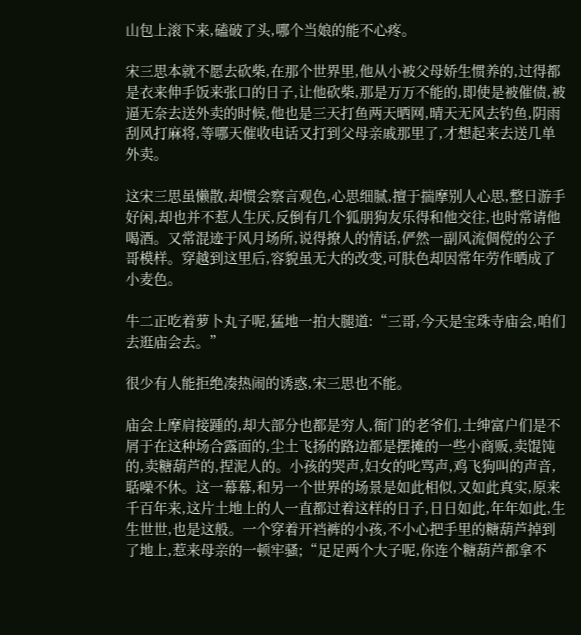山包上滚下来,磕破了头,哪个当娘的能不心疼。

宋三思本就不愿去砍柴,在那个世界里,他从小被父母娇生惯养的,过得都是衣来伸手饭来张口的日子,让他砍柴,那是万万不能的,即使是被催债,被逼无奈去送外卖的时候,他也是三天打鱼两天晒网,晴天无风去钓鱼,阴雨刮风打麻将,等哪天催收电话又打到父母亲戚那里了,才想起来去送几单外卖。

这宋三思虽懒散,却惯会察言观色,心思细腻,擅于揣摩别人心思,整日游手好闲,却也并不惹人生厌,反倒有几个狐朋狗友乐得和他交往,也时常请他喝酒。又常混迹于风月场所,说得撩人的情话,俨然一副风流倜傥的公子哥模样。穿越到这里后,容貌虽无大的改变,可肤色却因常年劳作晒成了小麦色。

牛二正吃着萝卜丸子呢,猛地一拍大腿道:“三哥,今天是宝珠寺庙会,咱们去逛庙会去。”

很少有人能拒绝凑热闹的诱惑,宋三思也不能。

庙会上摩肩接踵的,却大部分也都是穷人,衙门的老爷们,士绅富户们是不屑于在这种场合露面的,尘土飞扬的路边都是摆摊的一些小商贩,卖馄饨的,卖糖葫芦的,捏泥人的。小孩的哭声,妇女的叱骂声,鸡飞狗叫的声音,聒噪不休。这一幕幕,和另一个世界的场景是如此相似,又如此真实,原来千百年来,这片土地上的人一直都过着这样的日子,日日如此,年年如此,生生世世,也是这般。一个穿着开裆裤的小孩,不小心把手里的糖葫芦掉到了地上,惹来母亲的一顿牢骚;“足足两个大子呢,你连个糖葫芦都拿不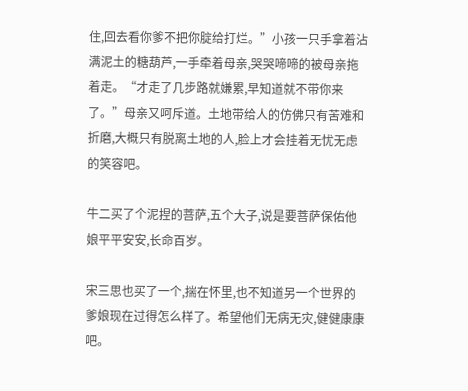住,回去看你爹不把你腚给打烂。”小孩一只手拿着沾满泥土的糖葫芦,一手牵着母亲,哭哭啼啼的被母亲拖着走。“才走了几步路就嫌累,早知道就不带你来了。”母亲又呵斥道。土地带给人的仿佛只有苦难和折磨,大概只有脱离土地的人,脸上才会挂着无忧无虑的笑容吧。

牛二买了个泥捏的菩萨,五个大子,说是要菩萨保佑他娘平平安安,长命百岁。

宋三思也买了一个,揣在怀里,也不知道另一个世界的爹娘现在过得怎么样了。希望他们无病无灾,健健康康吧。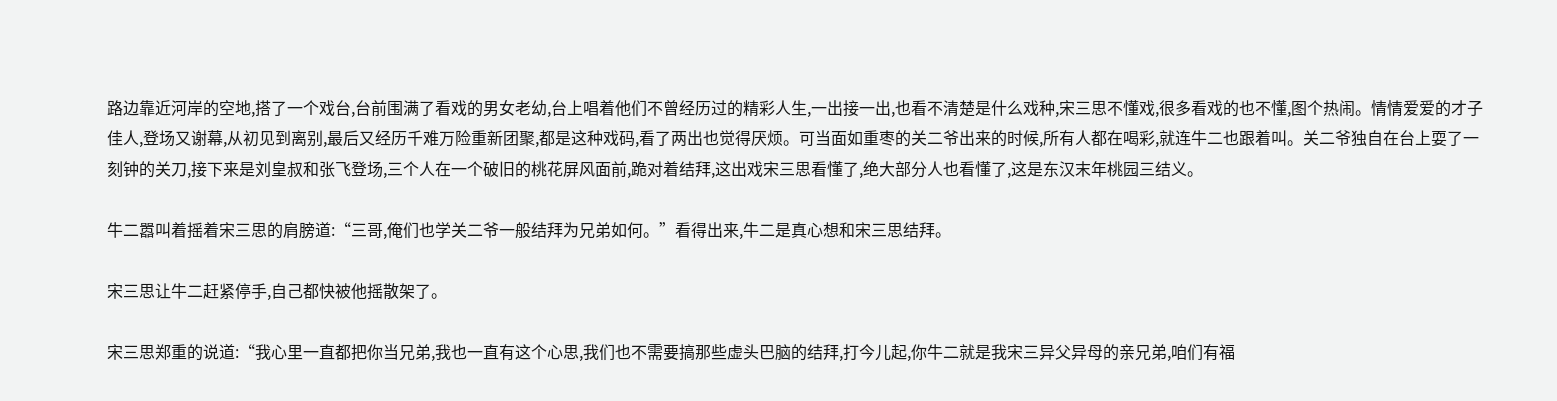路边靠近河岸的空地,搭了一个戏台,台前围满了看戏的男女老幼,台上唱着他们不曾经历过的精彩人生,一出接一出,也看不清楚是什么戏种,宋三思不懂戏,很多看戏的也不懂,图个热闹。情情爱爱的才子佳人,登场又谢幕,从初见到离别,最后又经历千难万险重新团聚,都是这种戏码,看了两出也觉得厌烦。可当面如重枣的关二爷出来的时候,所有人都在喝彩,就连牛二也跟着叫。关二爷独自在台上耍了一刻钟的关刀,接下来是刘皇叔和张飞登场,三个人在一个破旧的桃花屏风面前,跪对着结拜,这出戏宋三思看懂了,绝大部分人也看懂了,这是东汉末年桃园三结义。

牛二嚣叫着摇着宋三思的肩膀道:“三哥,俺们也学关二爷一般结拜为兄弟如何。”看得出来,牛二是真心想和宋三思结拜。

宋三思让牛二赶紧停手,自己都快被他摇散架了。

宋三思郑重的说道:“我心里一直都把你当兄弟,我也一直有这个心思,我们也不需要搞那些虚头巴脑的结拜,打今儿起,你牛二就是我宋三异父异母的亲兄弟,咱们有福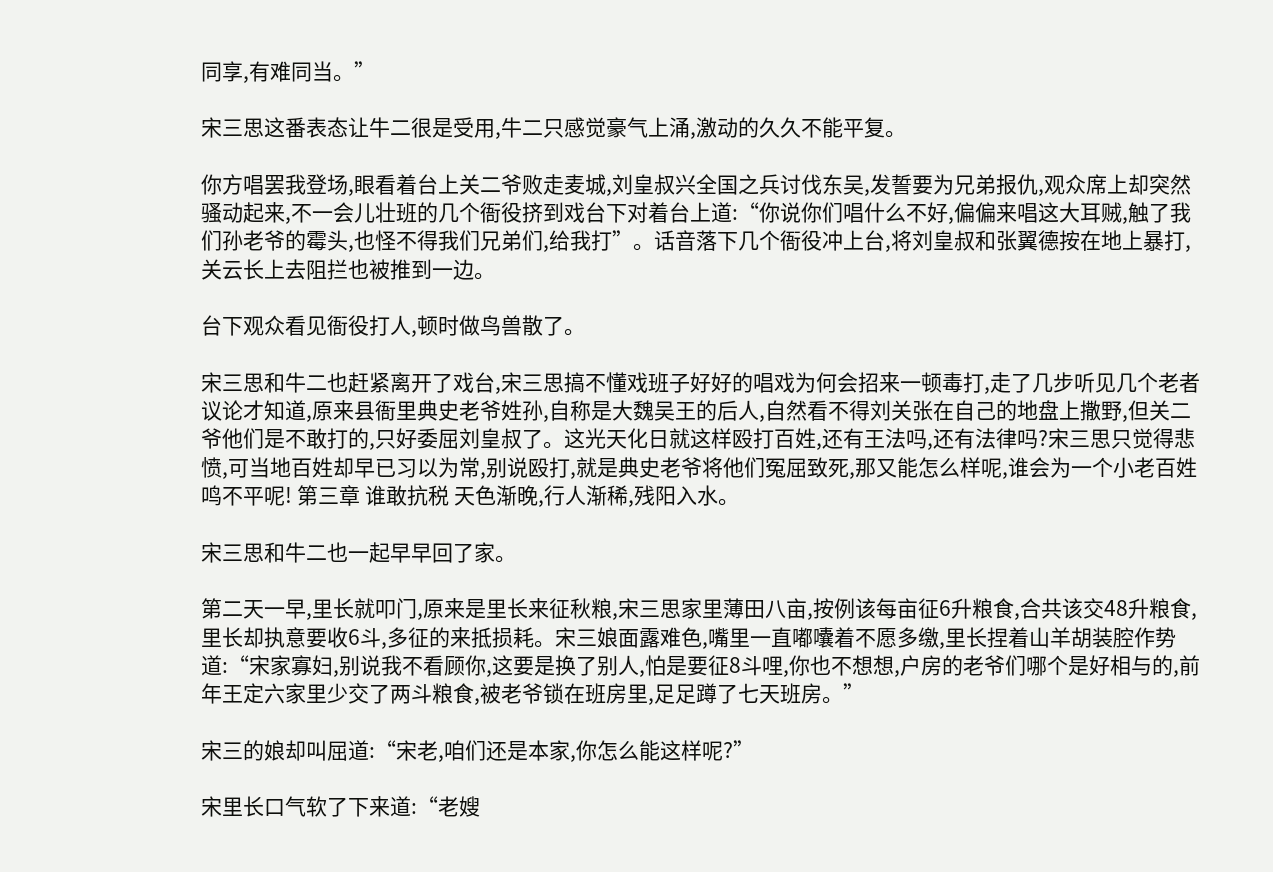同享,有难同当。”

宋三思这番表态让牛二很是受用,牛二只感觉豪气上涌,激动的久久不能平复。

你方唱罢我登场,眼看着台上关二爷败走麦城,刘皇叔兴全国之兵讨伐东吴,发誓要为兄弟报仇,观众席上却突然骚动起来,不一会儿壮班的几个衙役挤到戏台下对着台上道:“你说你们唱什么不好,偏偏来唱这大耳贼,触了我们孙老爷的霉头,也怪不得我们兄弟们,给我打”。话音落下几个衙役冲上台,将刘皇叔和张翼德按在地上暴打,关云长上去阻拦也被推到一边。

台下观众看见衙役打人,顿时做鸟兽散了。

宋三思和牛二也赶紧离开了戏台,宋三思搞不懂戏班子好好的唱戏为何会招来一顿毒打,走了几步听见几个老者议论才知道,原来县衙里典史老爷姓孙,自称是大魏吴王的后人,自然看不得刘关张在自己的地盘上撒野,但关二爷他们是不敢打的,只好委屈刘皇叔了。这光天化日就这样殴打百姓,还有王法吗,还有法律吗?宋三思只觉得悲愤,可当地百姓却早已习以为常,别说殴打,就是典史老爷将他们冤屈致死,那又能怎么样呢,谁会为一个小老百姓鸣不平呢! 第三章 谁敢抗税 天色渐晚,行人渐稀,残阳入水。

宋三思和牛二也一起早早回了家。

第二天一早,里长就叩门,原来是里长来征秋粮,宋三思家里薄田八亩,按例该每亩征6升粮食,合共该交48升粮食,里长却执意要收6斗,多征的来抵损耗。宋三娘面露难色,嘴里一直嘟囔着不愿多缴,里长捏着山羊胡装腔作势道:“宋家寡妇,别说我不看顾你,这要是换了别人,怕是要征8斗哩,你也不想想,户房的老爷们哪个是好相与的,前年王定六家里少交了两斗粮食,被老爷锁在班房里,足足蹲了七天班房。”

宋三的娘却叫屈道:“宋老,咱们还是本家,你怎么能这样呢?”

宋里长口气软了下来道:“老嫂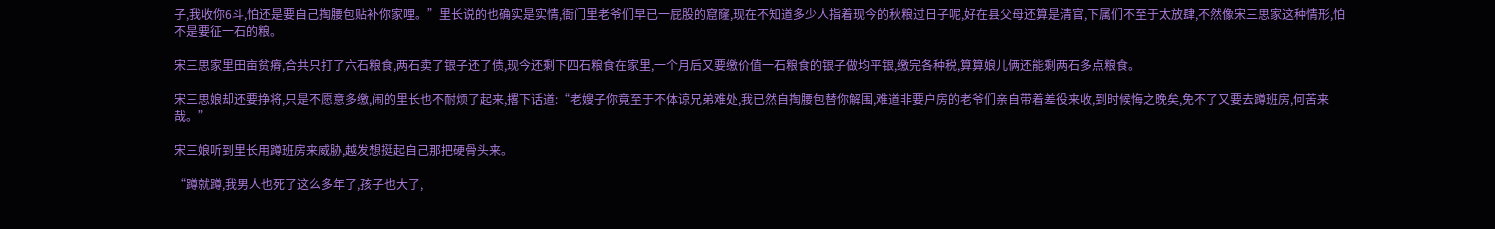子,我收你6斗,怕还是要自己掏腰包贴补你家哩。”里长说的也确实是实情,衙门里老爷们早已一屁股的窟窿,现在不知道多少人指着现今的秋粮过日子呢,好在县父母还算是清官,下属们不至于太放肆,不然像宋三思家这种情形,怕不是要征一石的粮。

宋三思家里田亩贫瘠,合共只打了六石粮食,两石卖了银子还了债,现今还剩下四石粮食在家里,一个月后又要缴价值一石粮食的银子做均平银,缴完各种税,算算娘儿俩还能剩两石多点粮食。

宋三思娘却还要挣将,只是不愿意多缴,闹的里长也不耐烦了起来,撂下话道:“老嫂子你竟至于不体谅兄弟难处,我已然自掏腰包替你解围,难道非要户房的老爷们亲自带着差役来收,到时候悔之晚矣,免不了又要去蹲班房,何苦来哉。”

宋三娘听到里长用蹲班房来威胁,越发想挺起自己那把硬骨头来。

“蹲就蹲,我男人也死了这么多年了,孩子也大了,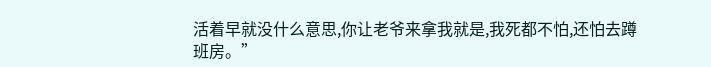活着早就没什么意思,你让老爷来拿我就是,我死都不怕,还怕去蹲班房。”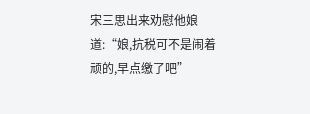宋三思出来劝慰他娘道:“娘,抗税可不是闹着顽的,早点缴了吧”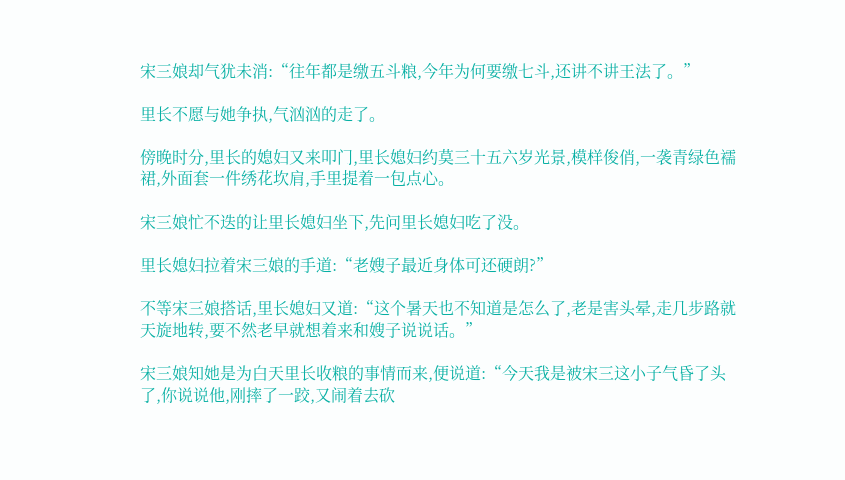宋三娘却气犹未消:“往年都是缴五斗粮,今年为何要缴七斗,还讲不讲王法了。”

里长不愿与她争执,气汹汹的走了。

傍晚时分,里长的媳妇又来叩门,里长媳妇约莫三十五六岁光景,模样俊俏,一袭青绿色襦裙,外面套一件绣花坎肩,手里提着一包点心。

宋三娘忙不迭的让里长媳妇坐下,先问里长媳妇吃了没。

里长媳妇拉着宋三娘的手道:“老嫂子最近身体可还硬朗?”

不等宋三娘搭话,里长媳妇又道:“这个暑天也不知道是怎么了,老是害头晕,走几步路就天旋地转,要不然老早就想着来和嫂子说说话。”

宋三娘知她是为白天里长收粮的事情而来,便说道:“今天我是被宋三这小子气昏了头了,你说说他,刚摔了一跤,又闹着去砍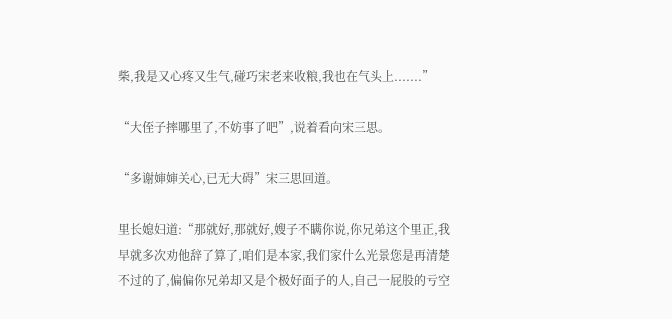柴,我是又心疼又生气,碰巧宋老来收粮,我也在气头上.......”

“大侄子摔哪里了,不妨事了吧”,说着看向宋三思。

“多谢婶婶关心,已无大碍”宋三思回道。

里长媳妇道:“那就好,那就好,嫂子不瞒你说,你兄弟这个里正,我早就多次劝他辞了算了,咱们是本家,我们家什么光景您是再清楚不过的了,偏偏你兄弟却又是个极好面子的人,自己一屁股的亏空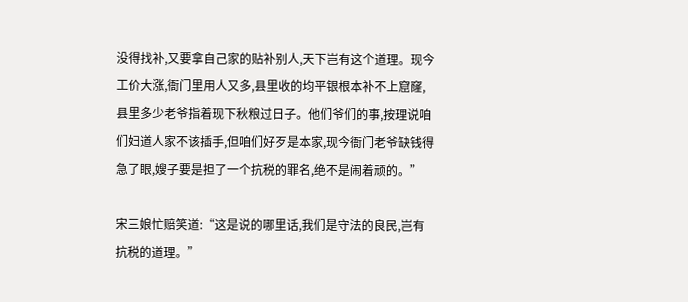没得找补,又要拿自己家的贴补别人,天下岂有这个道理。现今工价大涨,衙门里用人又多,县里收的均平银根本补不上窟窿,县里多少老爷指着现下秋粮过日子。他们爷们的事,按理说咱们妇道人家不该插手,但咱们好歹是本家,现今衙门老爷缺钱得急了眼,嫂子要是担了一个抗税的罪名,绝不是闹着顽的。”

宋三娘忙赔笑道:“这是说的哪里话,我们是守法的良民,岂有抗税的道理。”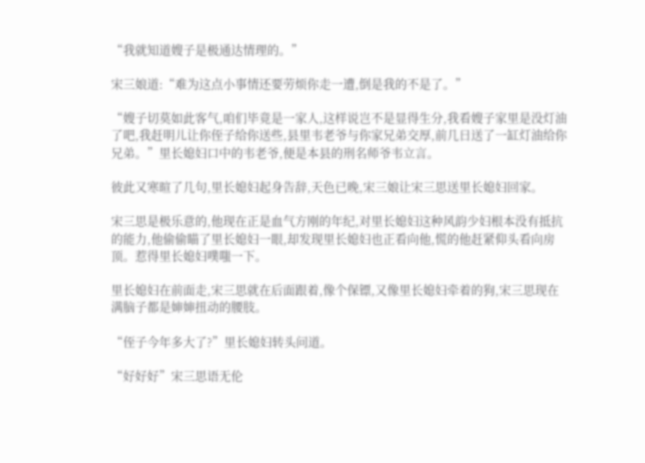“我就知道嫂子是极通达情理的。”

宋三娘道:“难为这点小事情还要劳烦你走一遭,倒是我的不是了。”

“嫂子切莫如此客气,咱们毕竟是一家人,这样说岂不是显得生分,我看嫂子家里是没灯油了吧,我赶明儿让你侄子给你送些,县里韦老爷与你家兄弟交厚,前几日送了一缸灯油给你兄弟。”里长媳妇口中的韦老爷,便是本县的刑名师爷韦立言。

彼此又寒暄了几句,里长媳妇起身告辞,天色已晚,宋三娘让宋三思送里长媳妇回家。

宋三思是极乐意的,他现在正是血气方刚的年纪,对里长媳妇这种风韵少妇根本没有抵抗的能力,他偷偷瞄了里长媳妇一眼,却发现里长媳妇也正看向他,慌的他赶紧仰头看向房顶。惹得里长媳妇噗嗤一下。

里长媳妇在前面走,宋三思就在后面跟着,像个保镖,又像里长媳妇牵着的狗,宋三思现在满脑子都是婶婶扭动的腰肢。

“侄子今年多大了?”里长媳妇转头问道。

“好好好”宋三思语无伦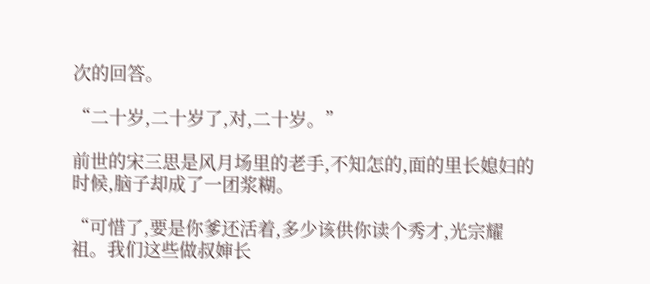次的回答。

“二十岁,二十岁了,对,二十岁。”

前世的宋三思是风月场里的老手,不知怎的,面的里长媳妇的时候,脑子却成了一团浆糊。

“可惜了,要是你爹还活着,多少该供你读个秀才,光宗耀祖。我们这些做叔婶长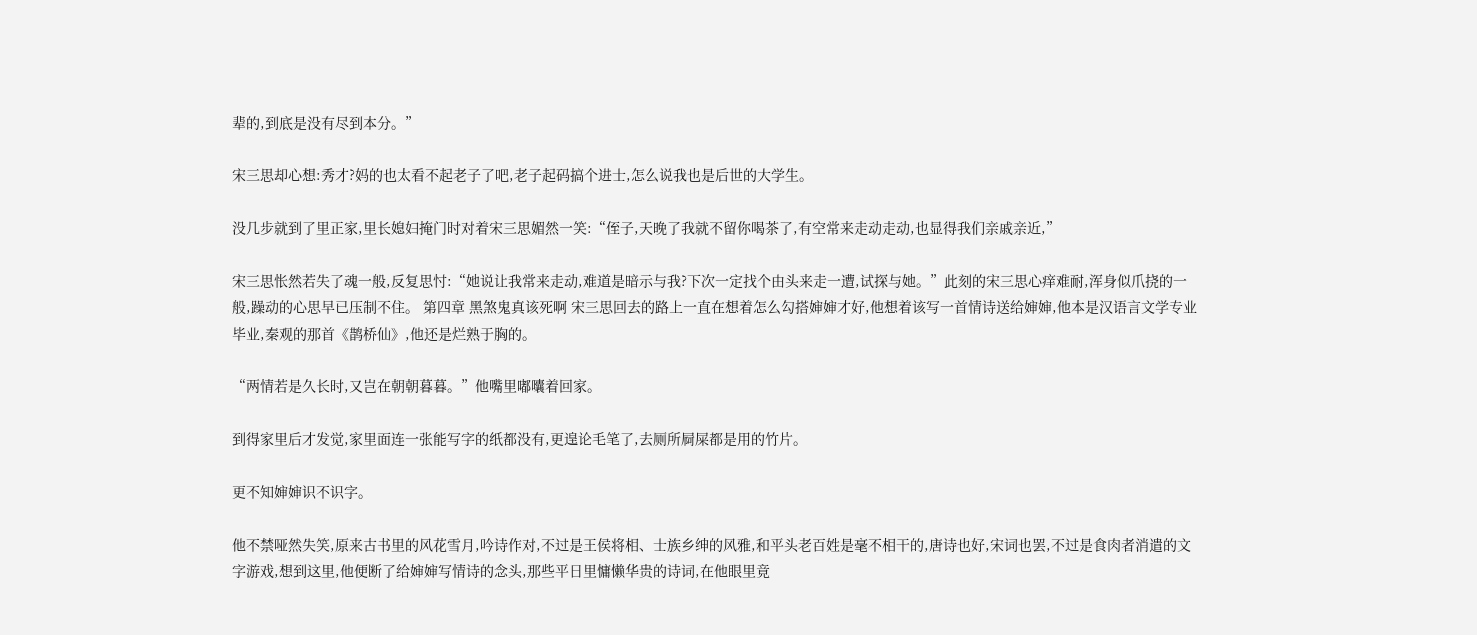辈的,到底是没有尽到本分。”

宋三思却心想:秀才?妈的也太看不起老子了吧,老子起码搞个进士,怎么说我也是后世的大学生。

没几步就到了里正家,里长媳妇掩门时对着宋三思媚然一笑:“侄子,天晚了我就不留你喝茶了,有空常来走动走动,也显得我们亲戚亲近,”

宋三思怅然若失了魂一般,反复思忖:“她说让我常来走动,难道是暗示与我?下次一定找个由头来走一遭,试探与她。”此刻的宋三思心痒难耐,浑身似爪挠的一般,躁动的心思早已压制不住。 第四章 黑煞鬼真该死啊 宋三思回去的路上一直在想着怎么勾搭婶婶才好,他想着该写一首情诗送给婶婶,他本是汉语言文学专业毕业,秦观的那首《鹊桥仙》,他还是烂熟于胸的。

“两情若是久长时,又岂在朝朝暮暮。”他嘴里嘟囔着回家。

到得家里后才发觉,家里面连一张能写字的纸都没有,更遑论毛笔了,去厕所屙屎都是用的竹片。

更不知婶婶识不识字。

他不禁哑然失笑,原来古书里的风花雪月,吟诗作对,不过是王侯将相、士族乡绅的风雅,和平头老百姓是毫不相干的,唐诗也好,宋词也罢,不过是食肉者消遣的文字游戏,想到这里,他便断了给婶婶写情诗的念头,那些平日里慵懒华贵的诗词,在他眼里竟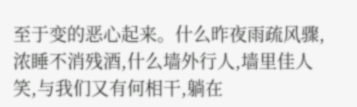至于变的恶心起来。什么昨夜雨疏风骤,浓睡不消残酒,什么墙外行人,墙里佳人笑,与我们又有何相干,躺在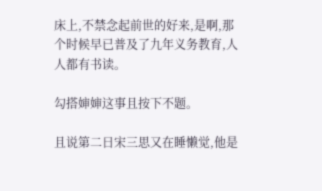床上,不禁念起前世的好来,是啊,那个时候早已普及了九年义务教育,人人都有书读。

勾搭婶婶这事且按下不题。

且说第二日宋三思又在睡懒觉,他是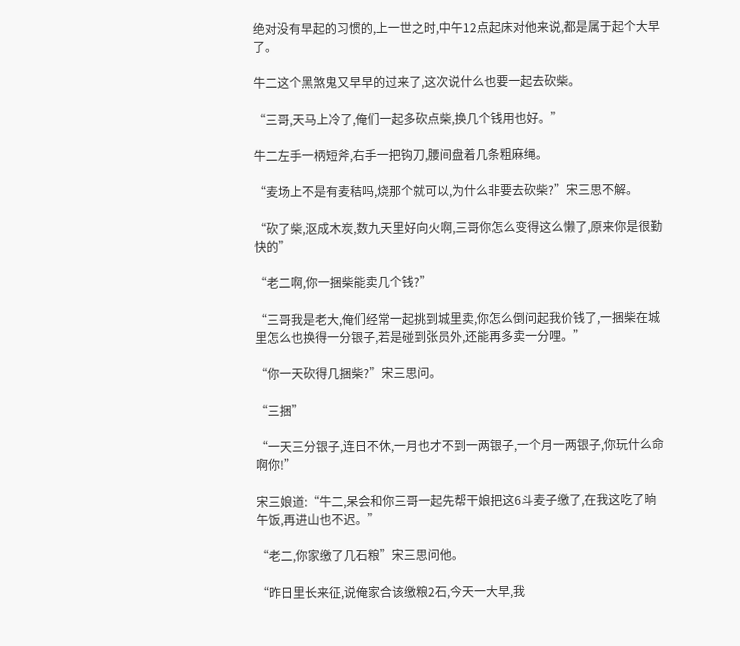绝对没有早起的习惯的,上一世之时,中午12点起床对他来说,都是属于起个大早了。

牛二这个黑煞鬼又早早的过来了,这次说什么也要一起去砍柴。

“三哥,天马上冷了,俺们一起多砍点柴,换几个钱用也好。”

牛二左手一柄短斧,右手一把钩刀,腰间盘着几条粗麻绳。

“麦场上不是有麦秸吗,烧那个就可以,为什么非要去砍柴?”宋三思不解。

“砍了柴,沤成木炭,数九天里好向火啊,三哥你怎么变得这么懒了,原来你是很勤快的”

“老二啊,你一捆柴能卖几个钱?”

“三哥我是老大,俺们经常一起挑到城里卖,你怎么倒问起我价钱了,一捆柴在城里怎么也换得一分银子,若是碰到张员外,还能再多卖一分哩。”

“你一天砍得几捆柴?”宋三思问。

“三捆”

“一天三分银子,连日不休,一月也才不到一两银子,一个月一两银子,你玩什么命啊你!”

宋三娘道:“牛二,呆会和你三哥一起先帮干娘把这6斗麦子缴了,在我这吃了晌午饭,再进山也不迟。”

“老二,你家缴了几石粮”宋三思问他。

“昨日里长来征,说俺家合该缴粮2石,今天一大早,我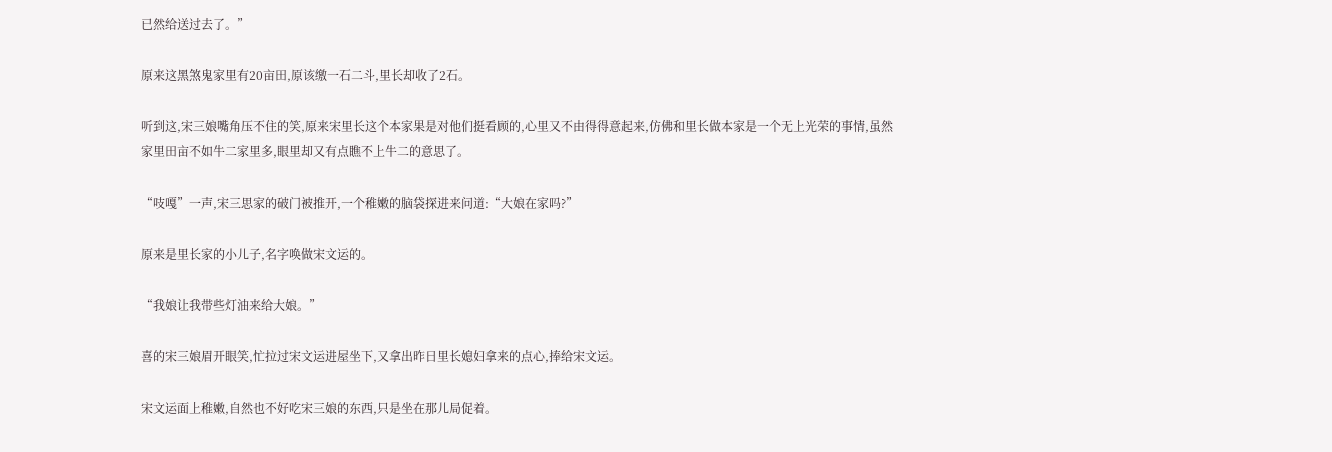已然给送过去了。”

原来这黑煞鬼家里有20亩田,原该缴一石二斗,里长却收了2石。

听到这,宋三娘嘴角压不住的笑,原来宋里长这个本家果是对他们挺看顾的,心里又不由得得意起来,仿佛和里长做本家是一个无上光荣的事情,虽然家里田亩不如牛二家里多,眼里却又有点瞧不上牛二的意思了。

“吱嘎”一声,宋三思家的破门被推开,一个稚嫩的脑袋探进来问道:“大娘在家吗?”

原来是里长家的小儿子,名字唤做宋文运的。

“我娘让我带些灯油来给大娘。”

喜的宋三娘眉开眼笑,忙拉过宋文运进屋坐下,又拿出昨日里长媳妇拿来的点心,捧给宋文运。

宋文运面上稚嫩,自然也不好吃宋三娘的东西,只是坐在那儿局促着。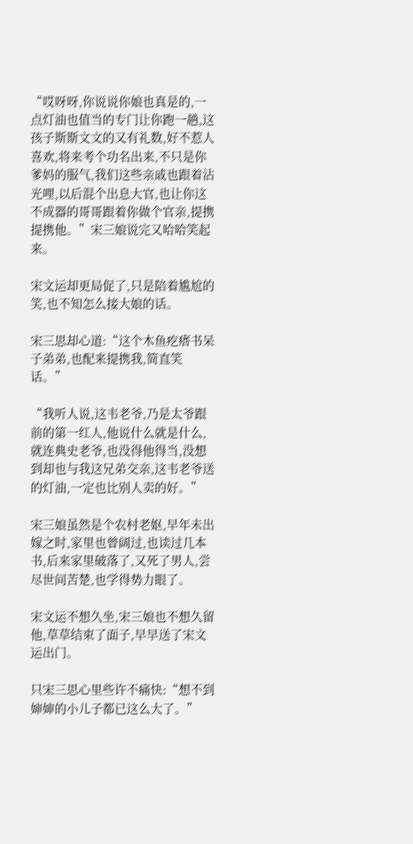“哎呀呀,你说说你娘也真是的,一点灯油也值当的专门让你跑一趟,这孩子斯斯文文的又有礼数,好不惹人喜欢,将来考个功名出来,不只是你爹妈的服气,我们这些亲戚也跟着沾光哩,以后混个出息大官,也让你这不成器的哥哥跟着你做个官亲,提携提携他。”宋三娘说完又哈哈笑起来。

宋文运却更局促了,只是陪着尴尬的笑,也不知怎么接大娘的话。

宋三思却心道:“这个木鱼疙瘩书呆子弟弟,也配来提携我,简直笑话。”

“我听人说,这韦老爷,乃是太爷跟前的第一红人,他说什么就是什么,就连典史老爷,也没得他得当,没想到却也与我这兄弟交亲,这韦老爷送的灯油,一定也比别人卖的好。”

宋三娘虽然是个农村老妪,早年未出嫁之时,家里也曾阔过,也读过几本书,后来家里破落了,又死了男人,尝尽世间苦楚,也学得势力眼了。

宋文运不想久坐,宋三娘也不想久留他,草草结束了面子,早早送了宋文运出门。

只宋三思心里些许不痛快:“想不到婶婶的小儿子都已这么大了。”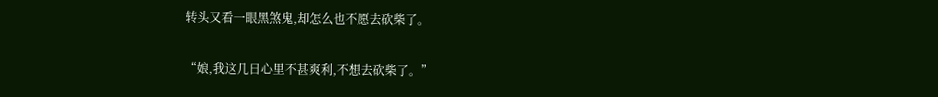转头又看一眼黑煞鬼,却怎么也不愿去砍柴了。

“娘,我这几日心里不甚爽利,不想去砍柴了。”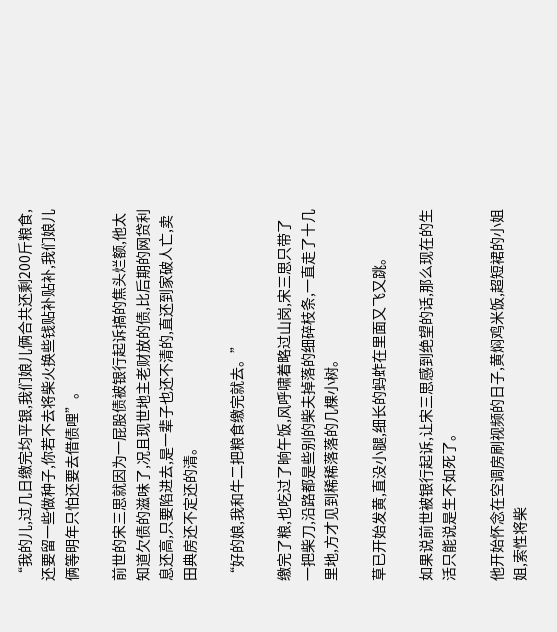“我的儿,过几日缴完均平银,我们娘儿俩合共还剩200斤粮食,还要留一些做种子,你若不去将柴火换些钱贴补贴补,我们娘儿俩等明年只怕还要去借债哩”。

前世的宋三思就因为一屁股债被银行起诉搞的焦头烂额,他太知道欠债的滋味了,况且现世地主老财放的债,比后期的网贷利息还高,只要陷进去,是一辈子也还不清的,直还到家破人亡,卖田典房还不定还的清。

“好的娘,我和牛二把粮食缴完就去。”

缴完了粮,也吃过了晌午饭,风呼啸着略过山岗,宋三思只带了一把柴刀,沿路都是些别的柴夫掉落的细碎枝条,一直走了十几里地,方才见到稀稀落落的几棵小树。

草已开始发黄,直没小腿,细长的蚂蚱在里面又飞又跳。

如果说前世被银行起诉,让宋三思感到绝望的话,那么现在的生活只能说是生不如死了。

他开始怀念在空调房刷视频的日子,黄焖鸡米饭,超短裙的小姐姐,索性将柴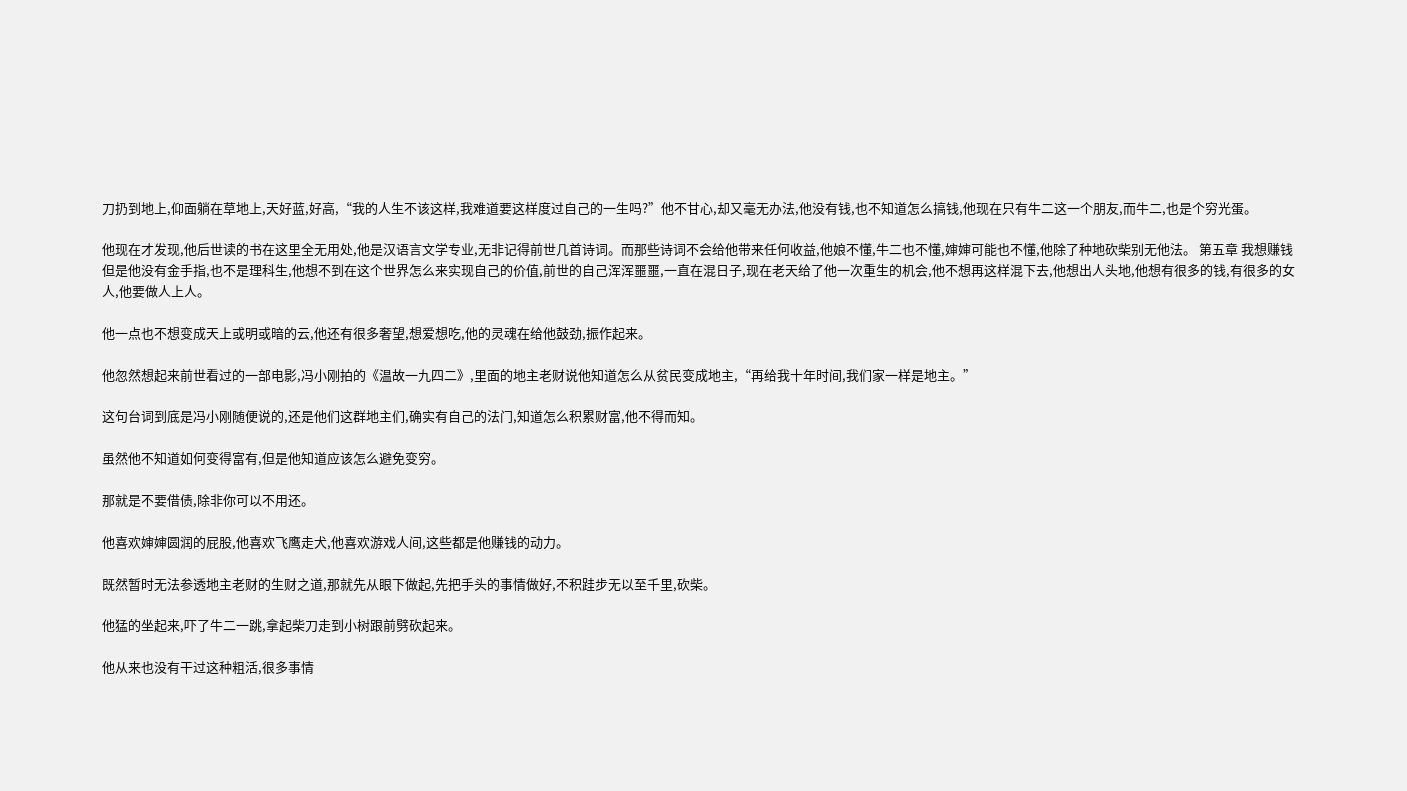刀扔到地上,仰面躺在草地上,天好蓝,好高,“我的人生不该这样,我难道要这样度过自己的一生吗?”他不甘心,却又毫无办法,他没有钱,也不知道怎么搞钱,他现在只有牛二这一个朋友,而牛二,也是个穷光蛋。

他现在才发现,他后世读的书在这里全无用处,他是汉语言文学专业,无非记得前世几首诗词。而那些诗词不会给他带来任何收益,他娘不懂,牛二也不懂,婶婶可能也不懂,他除了种地砍柴别无他法。 第五章 我想赚钱 但是他没有金手指,也不是理科生,他想不到在这个世界怎么来实现自己的价值,前世的自己浑浑噩噩,一直在混日子,现在老天给了他一次重生的机会,他不想再这样混下去,他想出人头地,他想有很多的钱,有很多的女人,他要做人上人。

他一点也不想变成天上或明或暗的云,他还有很多奢望,想爱想吃,他的灵魂在给他鼓劲,振作起来。

他忽然想起来前世看过的一部电影,冯小刚拍的《温故一九四二》,里面的地主老财说他知道怎么从贫民变成地主,“再给我十年时间,我们家一样是地主。”

这句台词到底是冯小刚随便说的,还是他们这群地主们,确实有自己的法门,知道怎么积累财富,他不得而知。

虽然他不知道如何变得富有,但是他知道应该怎么避免变穷。

那就是不要借债,除非你可以不用还。

他喜欢婶婶圆润的屁股,他喜欢飞鹰走犬,他喜欢游戏人间,这些都是他赚钱的动力。

既然暂时无法参透地主老财的生财之道,那就先从眼下做起,先把手头的事情做好,不积跬步无以至千里,砍柴。

他猛的坐起来,吓了牛二一跳,拿起柴刀走到小树跟前劈砍起来。

他从来也没有干过这种粗活,很多事情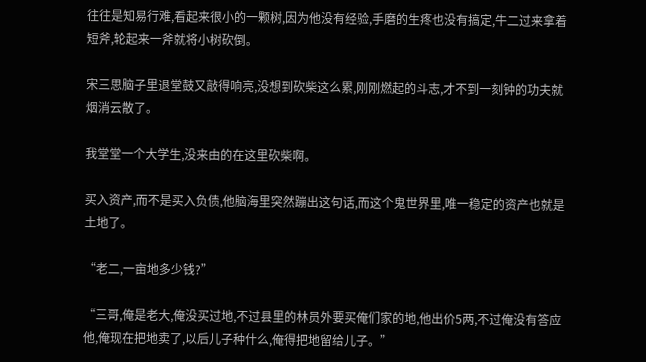往往是知易行难,看起来很小的一颗树,因为他没有经验,手磨的生疼也没有搞定,牛二过来拿着短斧,轮起来一斧就将小树砍倒。

宋三思脑子里退堂鼓又敲得响亮,没想到砍柴这么累,刚刚燃起的斗志,才不到一刻钟的功夫就烟消云散了。

我堂堂一个大学生,没来由的在这里砍柴啊。

买入资产,而不是买入负债,他脑海里突然蹦出这句话,而这个鬼世界里,唯一稳定的资产也就是土地了。

“老二,一亩地多少钱?”

“三哥,俺是老大,俺没买过地,不过县里的林员外要买俺们家的地,他出价5两,不过俺没有答应他,俺现在把地卖了,以后儿子种什么,俺得把地留给儿子。”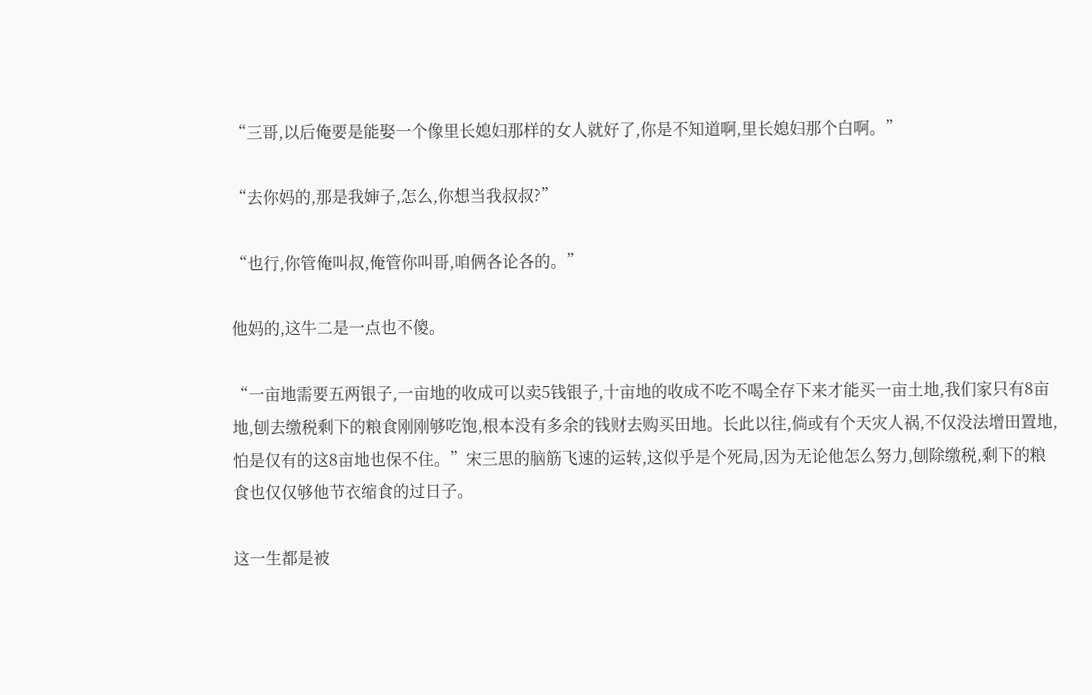“三哥,以后俺要是能娶一个像里长媳妇那样的女人就好了,你是不知道啊,里长媳妇那个白啊。”

“去你妈的,那是我婶子,怎么,你想当我叔叔?”

“也行,你管俺叫叔,俺管你叫哥,咱俩各论各的。”

他妈的,这牛二是一点也不傻。

“一亩地需要五两银子,一亩地的收成可以卖5钱银子,十亩地的收成不吃不喝全存下来才能买一亩土地,我们家只有8亩地,刨去缴税剩下的粮食刚刚够吃饱,根本没有多余的钱财去购买田地。长此以往,倘或有个天灾人祸,不仅没法增田置地,怕是仅有的这8亩地也保不住。”宋三思的脑筋飞速的运转,这似乎是个死局,因为无论他怎么努力,刨除缴税,剩下的粮食也仅仅够他节衣缩食的过日子。

这一生都是被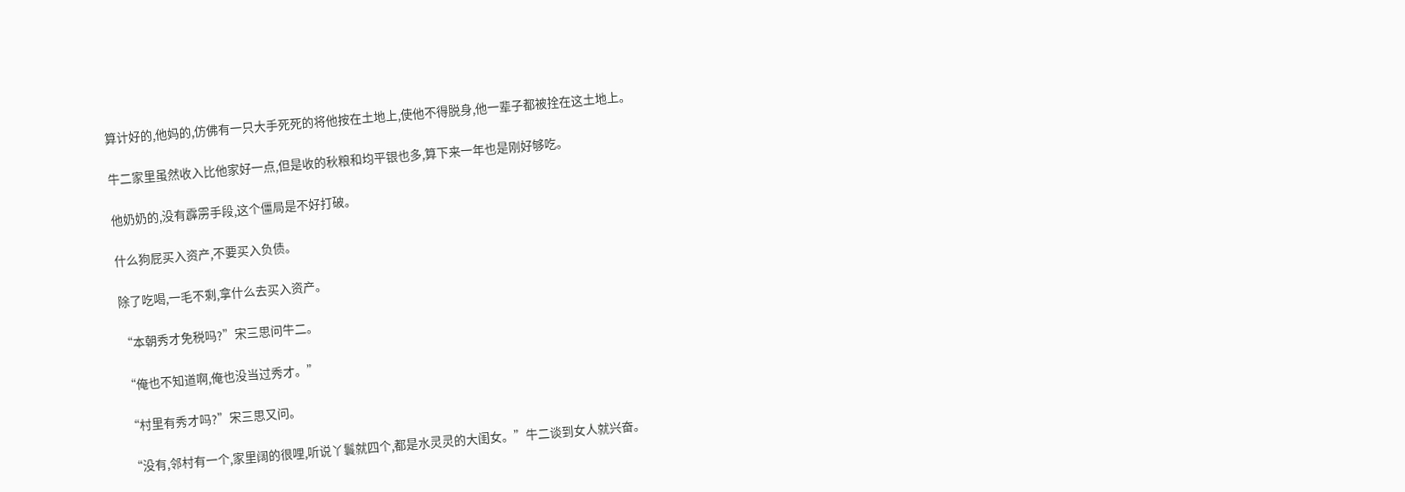算计好的,他妈的,仿佛有一只大手死死的将他按在土地上,使他不得脱身,他一辈子都被拴在这土地上。

牛二家里虽然收入比他家好一点,但是收的秋粮和均平银也多,算下来一年也是刚好够吃。

他奶奶的,没有霹雳手段,这个僵局是不好打破。

什么狗屁买入资产,不要买入负债。

除了吃喝,一毛不剩,拿什么去买入资产。

“本朝秀才免税吗?”宋三思问牛二。

“俺也不知道啊,俺也没当过秀才。”

“村里有秀才吗?”宋三思又问。

“没有,邻村有一个,家里阔的很哩,听说丫鬟就四个,都是水灵灵的大闺女。”牛二谈到女人就兴奋。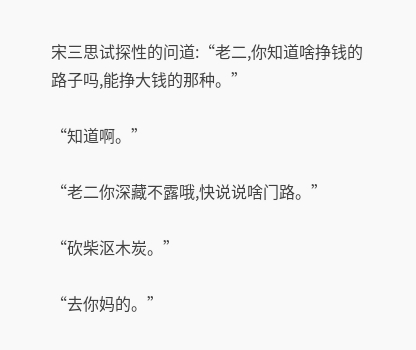宋三思试探性的问道:“老二,你知道啥挣钱的路子吗,能挣大钱的那种。”

“知道啊。”

“老二你深藏不露哦,快说说啥门路。”

“砍柴沤木炭。”

“去你妈的。”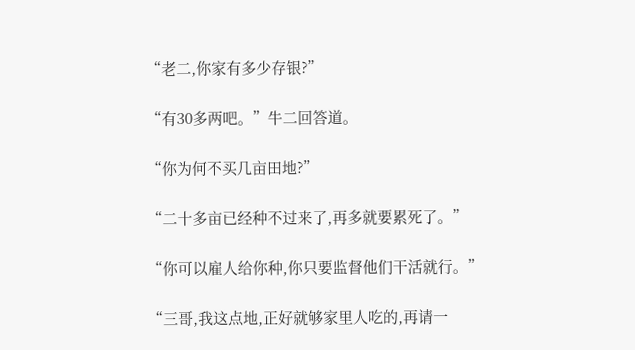“老二,你家有多少存银?”

“有30多两吧。”牛二回答道。

“你为何不买几亩田地?”

“二十多亩已经种不过来了,再多就要累死了。”

“你可以雇人给你种,你只要监督他们干活就行。”

“三哥,我这点地,正好就够家里人吃的,再请一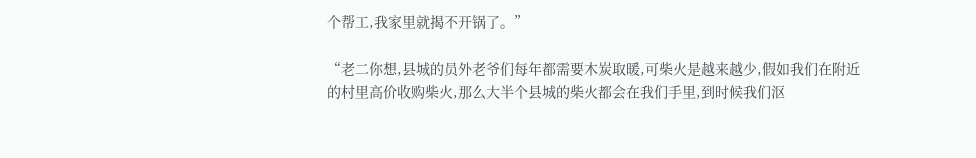个帮工,我家里就揭不开锅了。”

“老二你想,县城的员外老爷们每年都需要木炭取暖,可柴火是越来越少,假如我们在附近的村里高价收购柴火,那么大半个县城的柴火都会在我们手里,到时候我们沤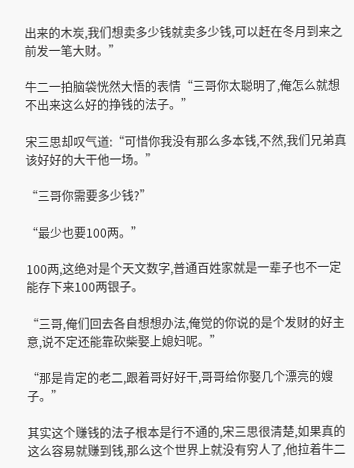出来的木炭,我们想卖多少钱就卖多少钱,可以赶在冬月到来之前发一笔大财。”

牛二一拍脑袋恍然大悟的表情“三哥你太聪明了,俺怎么就想不出来这么好的挣钱的法子。”

宋三思却叹气道:“可惜你我没有那么多本钱,不然,我们兄弟真该好好的大干他一场。”

“三哥你需要多少钱?”

“最少也要100两。”

100两,这绝对是个天文数字,普通百姓家就是一辈子也不一定能存下来100两银子。

“三哥,俺们回去各自想想办法,俺觉的你说的是个发财的好主意,说不定还能靠砍柴娶上媳妇呢。”

“那是肯定的老二,跟着哥好好干,哥哥给你娶几个漂亮的嫂子。”

其实这个赚钱的法子根本是行不通的,宋三思很清楚,如果真的这么容易就赚到钱,那么这个世界上就没有穷人了,他拉着牛二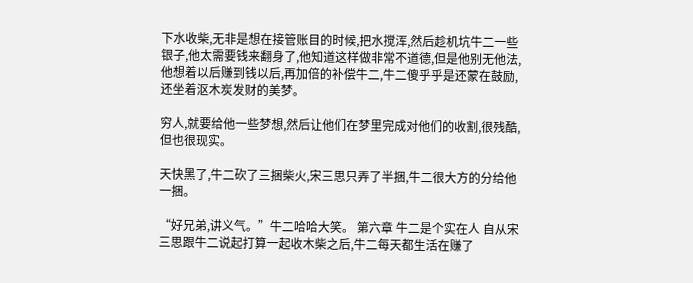下水收柴,无非是想在接管账目的时候,把水搅浑,然后趁机坑牛二一些银子,他太需要钱来翻身了,他知道这样做非常不道德,但是他别无他法,他想着以后赚到钱以后,再加倍的补偿牛二,牛二傻乎乎是还蒙在鼓励,还坐着沤木炭发财的美梦。

穷人,就要给他一些梦想,然后让他们在梦里完成对他们的收割,很残酷,但也很现实。

天快黑了,牛二砍了三捆柴火,宋三思只弄了半捆,牛二很大方的分给他一捆。

“好兄弟,讲义气。”牛二哈哈大笑。 第六章 牛二是个实在人 自从宋三思跟牛二说起打算一起收木柴之后,牛二每天都生活在赚了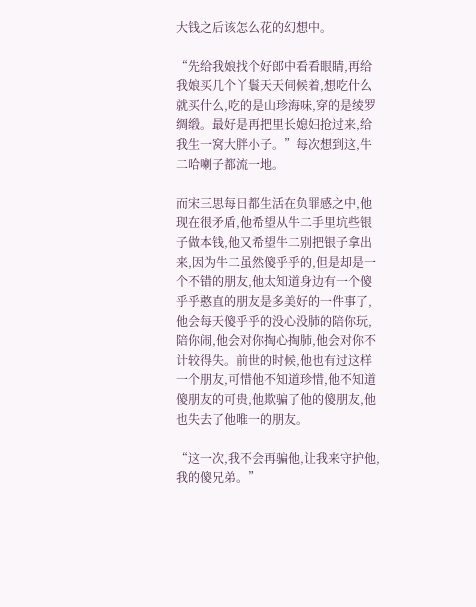大钱之后该怎么花的幻想中。

“先给我娘找个好郎中看看眼睛,再给我娘买几个丫鬟天天伺候着,想吃什么就买什么,吃的是山珍海味,穿的是绫罗绸缎。最好是再把里长媳妇抢过来,给我生一窝大胖小子。”每次想到这,牛二哈喇子都流一地。

而宋三思每日都生活在负罪感之中,他现在很矛盾,他希望从牛二手里坑些银子做本钱,他又希望牛二别把银子拿出来,因为牛二虽然傻乎乎的,但是却是一个不错的朋友,他太知道身边有一个傻乎乎憨直的朋友是多美好的一件事了,他会每天傻乎乎的没心没肺的陪你玩,陪你闹,他会对你掏心掏肺,他会对你不计较得失。前世的时候,他也有过这样一个朋友,可惜他不知道珍惜,他不知道傻朋友的可贵,他欺骗了他的傻朋友,他也失去了他唯一的朋友。

“这一次,我不会再骗他,让我来守护他,我的傻兄弟。”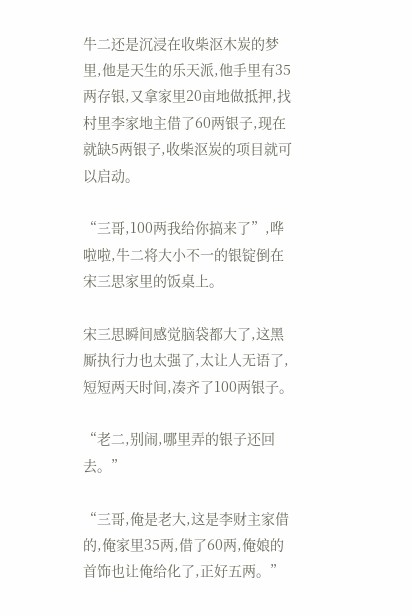牛二还是沉浸在收柴沤木炭的梦里,他是天生的乐天派,他手里有35两存银,又拿家里20亩地做抵押,找村里李家地主借了60两银子,现在就缺5两银子,收柴沤炭的项目就可以启动。

“三哥,100两我给你搞来了”,哗啦啦,牛二将大小不一的银锭倒在宋三思家里的饭桌上。

宋三思瞬间感觉脑袋都大了,这黑厮执行力也太强了,太让人无语了,短短两天时间,凑齐了100两银子。

“老二,别闹,哪里弄的银子还回去。”

“三哥,俺是老大,这是李财主家借的,俺家里35两,借了60两,俺娘的首饰也让俺给化了,正好五两。”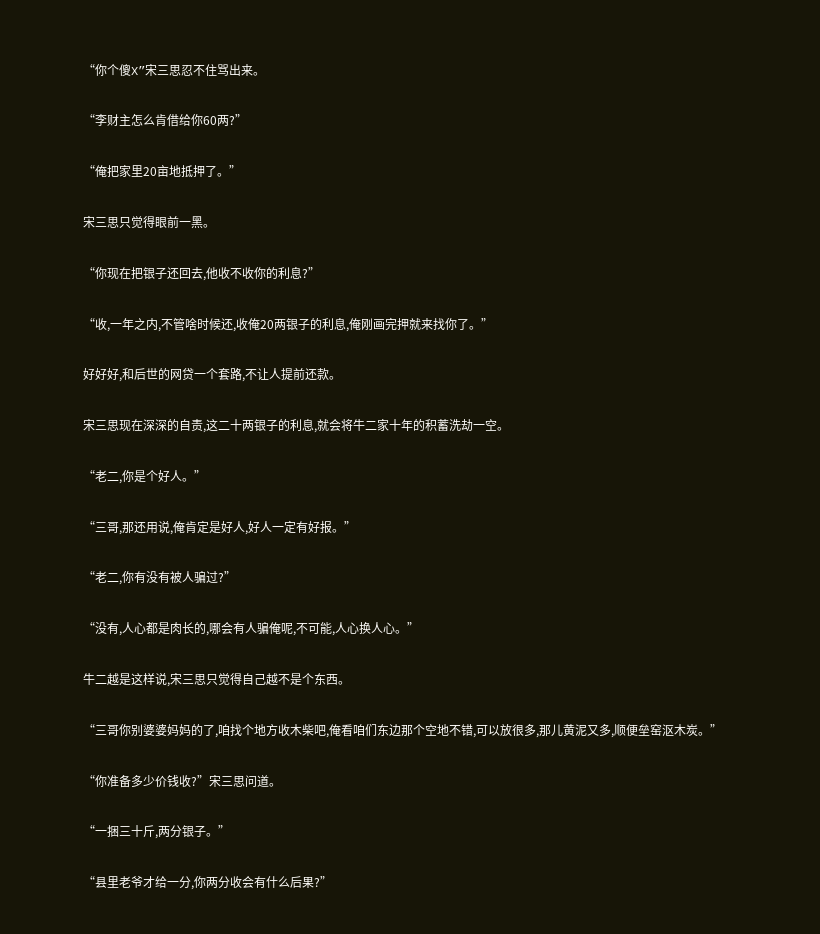“你个傻X”宋三思忍不住骂出来。

“李财主怎么肯借给你60两?”

“俺把家里20亩地抵押了。”

宋三思只觉得眼前一黑。

“你现在把银子还回去,他收不收你的利息?”

“收,一年之内,不管啥时候还,收俺20两银子的利息,俺刚画完押就来找你了。”

好好好,和后世的网贷一个套路,不让人提前还款。

宋三思现在深深的自责,这二十两银子的利息,就会将牛二家十年的积蓄洗劫一空。

“老二,你是个好人。”

“三哥,那还用说,俺肯定是好人,好人一定有好报。”

“老二,你有没有被人骗过?”

“没有,人心都是肉长的,哪会有人骗俺呢,不可能,人心换人心。”

牛二越是这样说,宋三思只觉得自己越不是个东西。

“三哥你别婆婆妈妈的了,咱找个地方收木柴吧,俺看咱们东边那个空地不错,可以放很多,那儿黄泥又多,顺便垒窑沤木炭。”

“你准备多少价钱收?”宋三思问道。

“一捆三十斤,两分银子。”

“县里老爷才给一分,你两分收会有什么后果?”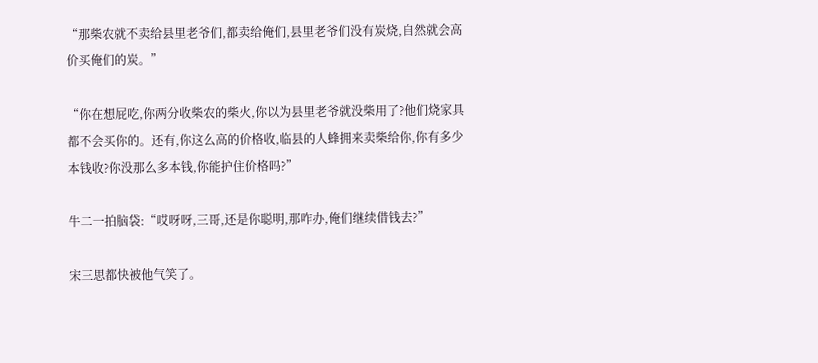“那柴农就不卖给县里老爷们,都卖给俺们,县里老爷们没有炭烧,自然就会高价买俺们的炭。”

“你在想屁吃,你两分收柴农的柴火,你以为县里老爷就没柴用了?他们烧家具都不会买你的。还有,你这么高的价格收,临县的人蜂拥来卖柴给你,你有多少本钱收?你没那么多本钱,你能护住价格吗?”

牛二一拍脑袋:“哎呀呀,三哥,还是你聪明,那咋办,俺们继续借钱去?”

宋三思都快被他气笑了。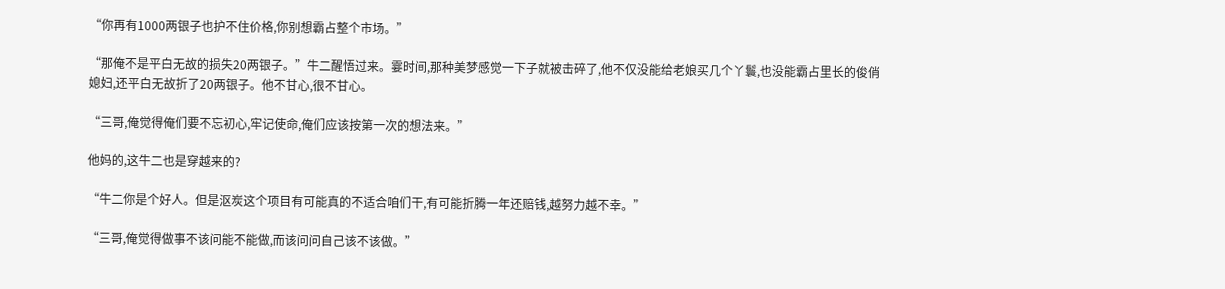“你再有1000两银子也护不住价格,你别想霸占整个市场。”

“那俺不是平白无故的损失20两银子。”牛二醒悟过来。霎时间,那种美梦感觉一下子就被击碎了,他不仅没能给老娘买几个丫鬟,也没能霸占里长的俊俏媳妇,还平白无故折了20两银子。他不甘心,很不甘心。

“三哥,俺觉得俺们要不忘初心,牢记使命,俺们应该按第一次的想法来。”

他妈的,这牛二也是穿越来的?

“牛二你是个好人。但是沤炭这个项目有可能真的不适合咱们干,有可能折腾一年还赔钱,越努力越不幸。”

“三哥,俺觉得做事不该问能不能做,而该问问自己该不该做。”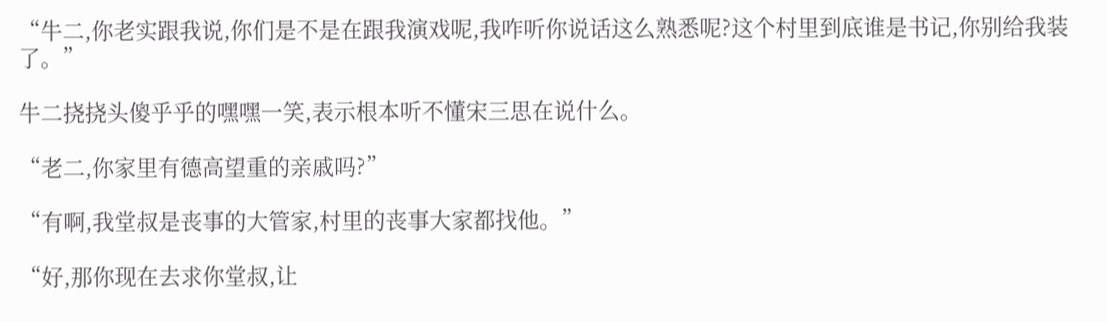“牛二,你老实跟我说,你们是不是在跟我演戏呢,我咋听你说话这么熟悉呢?这个村里到底谁是书记,你别给我装了。”

牛二挠挠头傻乎乎的嘿嘿一笑,表示根本听不懂宋三思在说什么。

“老二,你家里有德高望重的亲戚吗?”

“有啊,我堂叔是丧事的大管家,村里的丧事大家都找他。”

“好,那你现在去求你堂叔,让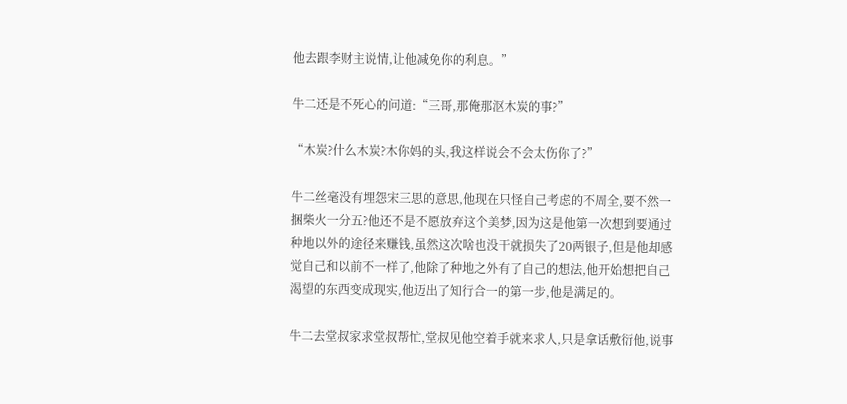他去跟李财主说情,让他减免你的利息。”

牛二还是不死心的问道:“三哥,那俺那沤木炭的事?”

“木炭?什么木炭?木你妈的头,我这样说会不会太伤你了?”

牛二丝毫没有埋怨宋三思的意思,他现在只怪自己考虑的不周全,要不然一捆柴火一分五?他还不是不愿放弃这个美梦,因为这是他第一次想到要通过种地以外的途径来赚钱,虽然这次啥也没干就损失了20两银子,但是他却感觉自己和以前不一样了,他除了种地之外有了自己的想法,他开始想把自己渴望的东西变成现实,他迈出了知行合一的第一步,他是满足的。

牛二去堂叔家求堂叔帮忙,堂叔见他空着手就来求人,只是拿话敷衍他,说事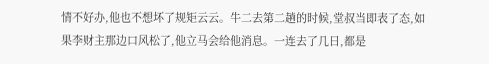情不好办,他也不想坏了规矩云云。牛二去第二趟的时候,堂叔当即表了态,如果李财主那边口风松了,他立马会给他消息。一连去了几日,都是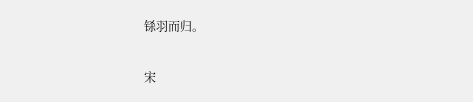铩羽而归。

宋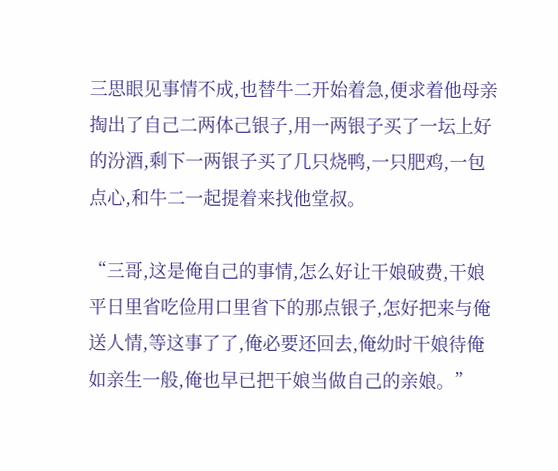三思眼见事情不成,也替牛二开始着急,便求着他母亲掏出了自己二两体己银子,用一两银子买了一坛上好的汾酒,剩下一两银子买了几只烧鸭,一只肥鸡,一包点心,和牛二一起提着来找他堂叔。

“三哥,这是俺自己的事情,怎么好让干娘破费,干娘平日里省吃俭用口里省下的那点银子,怎好把来与俺送人情,等这事了了,俺必要还回去,俺幼时干娘待俺如亲生一般,俺也早已把干娘当做自己的亲娘。”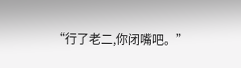“行了老二,你闭嘴吧。”